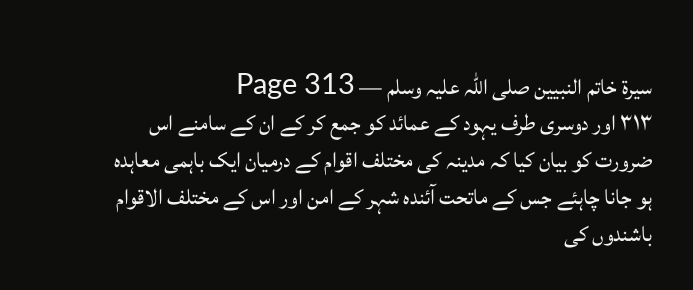سیرۃ خاتم النبیین صلی اللہ علیہ وسلم — Page 313
۳۱۳ اور دوسری طرف یہود کے عمائد کو جمع کر کے ان کے سامنے اس ضرورت کو بیان کیا کہ مدینہ کی مختلف اقوام کے درمیان ایک باہمی معاہدہ ہو جانا چاہئے جس کے ماتحت آئندہ شہر کے امن اور اس کے مختلف الاقوام باشندوں کی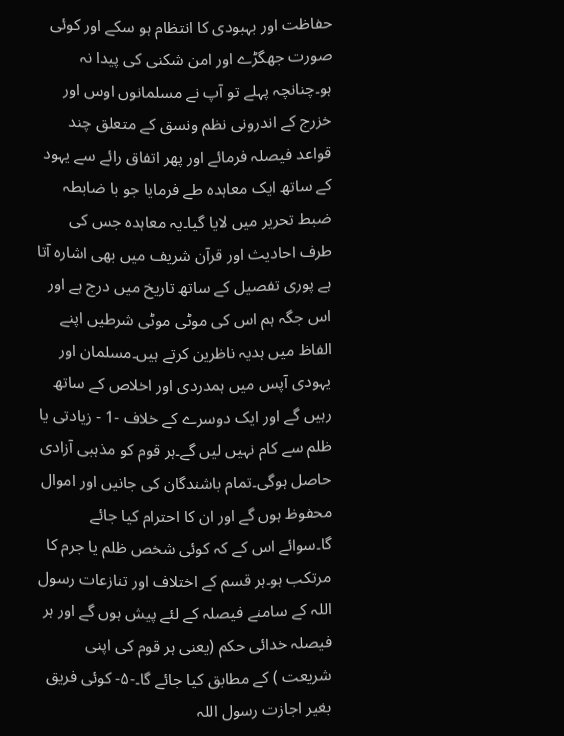حفاظت اور بہبودی کا انتظام ہو سکے اور کوئی صورت جھگڑے اور امن شکنی کی پیدا نہ ہو۔چنانچہ پہلے تو آپ نے مسلمانوں اوس اور خزرج کے اندرونی نظم ونسق کے متعلق چند قواعد فیصلہ فرمائے اور پھر اتفاق رائے سے یہود کے ساتھ ایک معاہدہ طے فرمایا جو با ضابطہ ضبط تحریر میں لایا گیا۔یہ معاہدہ جس کی طرف احادیث اور قرآن شریف میں بھی اشارہ آتا ہے پوری تفصیل کے ساتھ تاریخ میں درج ہے اور اس جگہ ہم اس کی موٹی موٹی شرطیں اپنے الفاظ میں ہدیہ ناظرین کرتے ہیں۔مسلمان اور یہودی آپس میں ہمدردی اور اخلاص کے ساتھ رہیں گے اور ایک دوسرے کے خلاف -1 - زیادتی یا ظلم سے کام نہیں لیں گے۔ہر قوم کو مذہبی آزادی حاصل ہوگی۔تمام باشندگان کی جانیں اور اموال محفوظ ہوں گے اور ان کا احترام کیا جائے گا۔سوائے اس کے کہ کوئی شخص ظلم یا جرم کا مرتکب ہو۔ہر قسم کے اختلاف اور تنازعات رسول اللہ کے سامنے فیصلہ کے لئے پیش ہوں گے اور ہر فیصلہ خدائی حکم (یعنی ہر قوم کی اپنی شریعت ) کے مطابق کیا جائے گا۔-۵- کوئی فریق بغیر اجازت رسول اللہ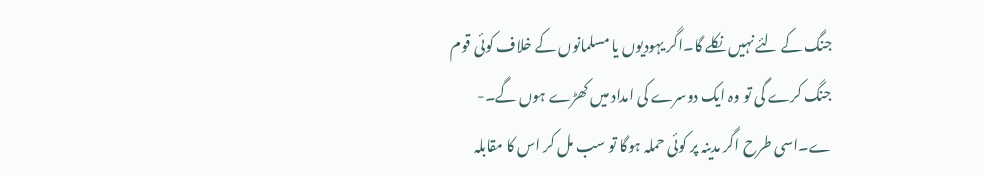جنگ کے لئے نہیں نکلے گا۔اگر یہودیوں یا مسلمانوں کے خلاف کوئی قوم جنگ کرے گی تو وہ ایک دوسرے کی امداد میں کھڑے ہوں گے۔- ے۔اسی طرح اگر مدینہ پر کوئی حملہ ہوگا تو سب مل کر اس کا مقابلہ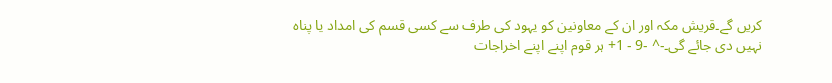کریں گے۔قریش مکہ اور ان کے معاونین کو یہود کی طرف سے کسی قسم کی امداد یا پناہ نہیں دی جائے گی۔-^ -9 - 1+ ہر قوم اپنے اپنے اخراجات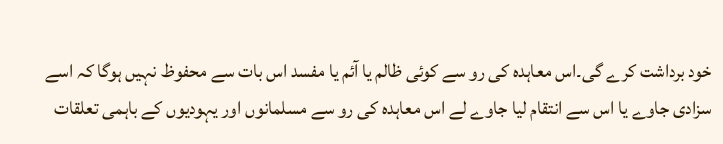خود برداشت کرے گی۔اس معاہدہ کی رو سے کوئی ظالم یا آئم یا مفسد اس بات سے محفوظ نہیں ہوگا کہ اسے سزادی جاوے یا اس سے انتقام لیا جاوے لے اس معاہدہ کی رو سے مسلمانوں اور یہودیوں کے باہمی تعلقات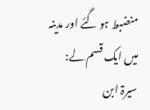منضبط ہو گئے اور مدینہ میں ایک قسم لے: سیرۃ ابن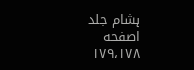ہشام جلد اصفحه ۱۷۹،۱۷۸